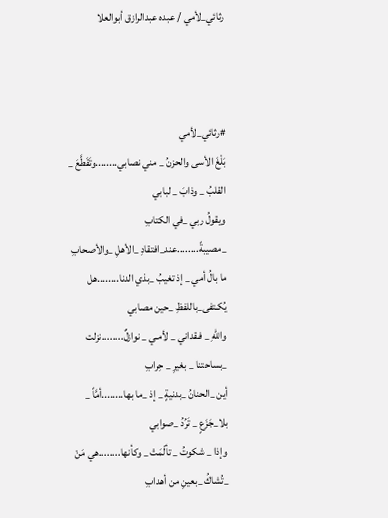رثائي_لأمي / عبده عبدالرازق أبوالعلا



#رثائي_لأمي
بَلْغَ الأسى والحزنُ _ مني نصابي........وتَقَطَّعَ _ القلبُ _ وذابَ _ لبابي
ويقولُ ربي _في الكتابِ _مصيبةً........عند_افتقادِ _الأهلِ _والأصحابِ
ما بالُ أمي _ إذ تغيبُ _بذي الدنا........هل يُكـتفى_باللفظِ _حين مصابي
واللهِ _ فـقداني _ لأمـي _ نوازلٌ........نزلت _بساحتنا _ بغيرِ _ حِرابِ
أين _الحنانُ _بدنيةٍ _ إذ _ما بها........أمَّاً _ بلا_جَزَعٍ _ تَرُدُ _صوابي
وإذا _ شكوتُ _ تألّمَتْ _ وكأنها........هي مَنْ _تُشاكُ _بعينِ من أهدابِ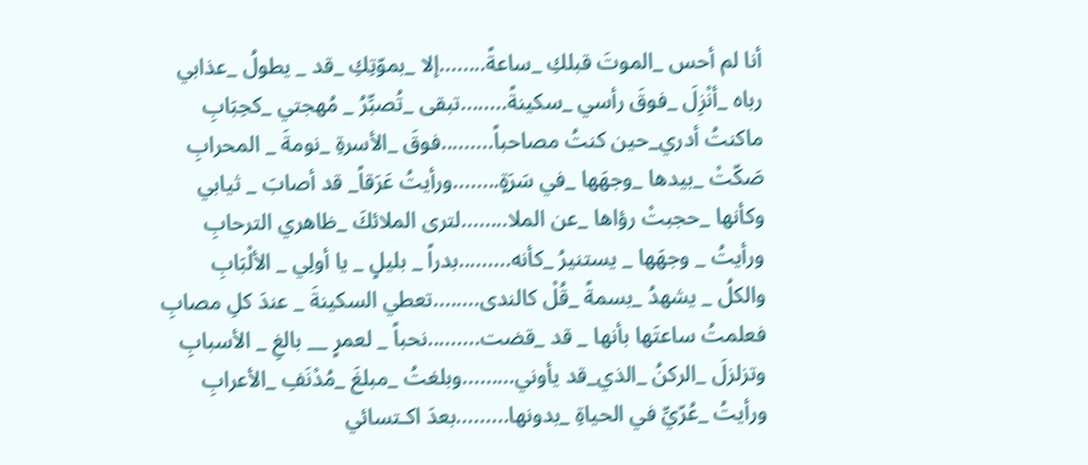أنا لم أحس _الموتَ قبلكِ _ساعةً........إلا _بموّتِكِ _قد _ يطولُ _عذابي
رباه _أنْزِلَ _فوقَ رأسي _سكينةً........تبقى _تُصبِّرُ _ مُهجتي _كحِبَابِ
ماكنتُ أدري_حين كنتُ مصاحباً.........فوقَ _الأسرةِ _نومةَ _ المحرابِ
صَكّتْ _بيدها _وجهَها _في سَرَةٍ........ورأيتُ عَرَقاً_ قد أصابَ _ ثيابي
وكأنها _حجبتْ رؤاها _عن الملا........لترى الملائكَ _ظاهري الترحابِ
ورأيتُ _ وجهَها _ يستنيرُ _كأنه.........بدراً _ بليلٍ _ يا أولِي _ الألْبَابِ
والكلُ _ يشهدُ _بسمةً _قُلْ كالندى........تعطي السكينةَ _ عندَ كلِ مصابِ
فعلمتُ ساعتَها بأنها _ قد _قضت.........نحباً _ لعمرٍ __ بالغِ _ الأسبابِ
وتزلزلَ _الركنُ _الذي_قد يأوني.........وبلغتُ _مبلغَ _مُدْنَفِ _الأعرابِ
ورأيتُ _عُرّيِّ في الحياةِ _بدونها.........بعدَ اكـتسائي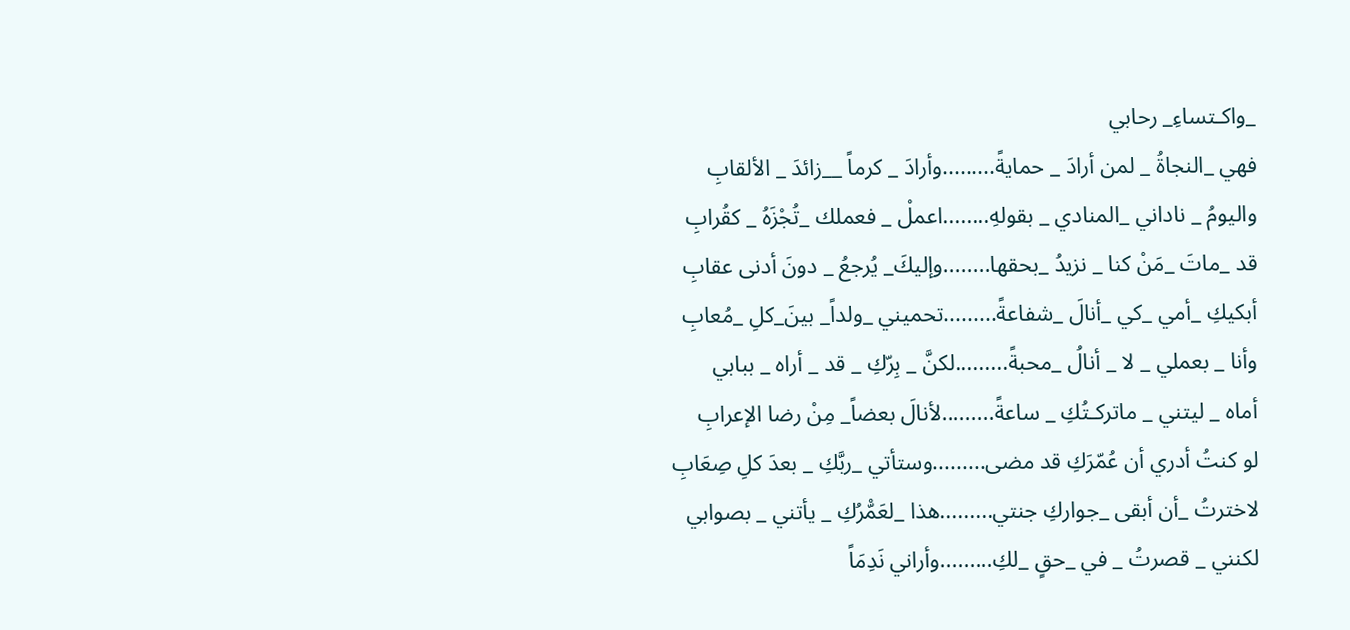_واكـتساءِ_ رحابي
فهي _النجاةُ _ لمن أرادَ _ حمايةً.........وأرادَ _ كرماً __زائدَ _ الألقابِ
واليومُ _ ناداني _المنادي _ بقولهِ........اعملْ _ فعملك _تُجْزَهُ _ كقُرابِ
قد _ماتَ _مَنْ كنا _ نزيدُ _بحقها........وإليكَ_ يُرجعُ _ دونَ أدنى عقابِ
أبكيكِ _أمي _كي _أنالَ _شفاعةً.........تحميني _ولداً_ بينَ_كلِ _مُعابِ
وأنا _ بعملي _ لا _ أنالُ _محبةً.........لكنَّ _ بِرّكِ _ قد _ أراه _ ببابي
أماه _ ليتني _ ماتركـتُكِ _ ساعةً.........لأنالَ بعضاً_ مِنْ رضا الإعرابِ
لو كنتُ أدري أن عُمّرَكِ قد مضى.........وستأتي _ربَّكِ _ بعدَ كلِ صِعَابِ
لاخترتُ _أن أبقى _جواركِ جنتي.........هذا _لعَمّْرُكِ _ يأتني _ بصوابي
لكنني _ قصرتُ _ في _حقٍ _لكِ.........وأراني نَدِمَاً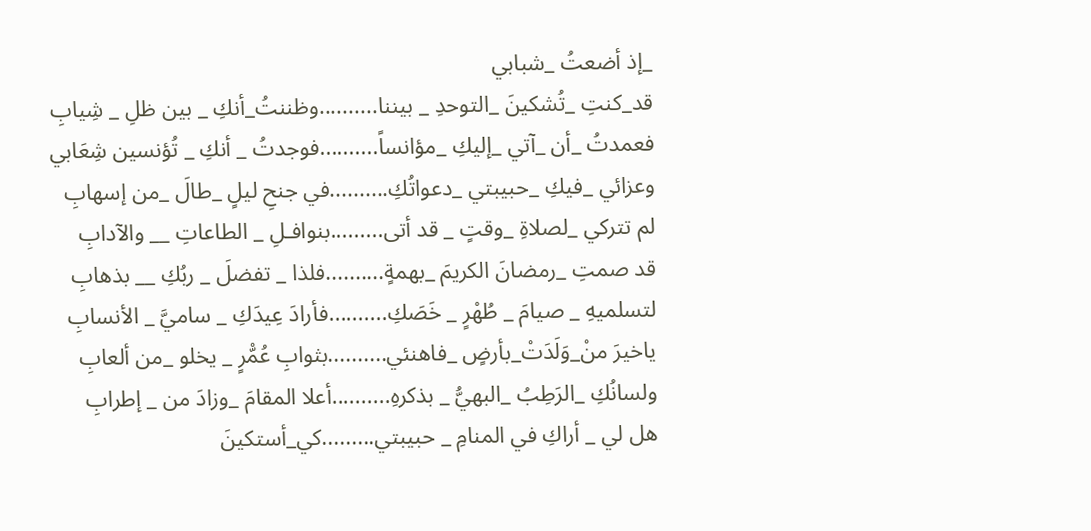_إذ أضعتُ _شبابي
قد_كنتِ _تُشكينَ _التوحدِ _ بيننا..........وظننتُ_أنكِ _ بين ظلِ _ شِيابِ
فعمدتُ _أن _آتي _إليكِ _مؤانساً..........فوجدتُ _ أنكِ _ تُؤنسين شِعَابي
وعزائي _فيكِ _حبيبتي _دعواتُكِ..........في جنحِ ليلٍ _طالَ _من إسهابِ
لم تتركي _لصلاةِ _وقتٍ _ قد أتى.........بنوافـلِ _ الطاعاتِ __ والآدابِ
قد صمتِ _رمضانَ الكريمَ _بهمةٍ..........فلذا _ تفضلَ _ ربُكِ __ بذهابِ
لتسلميهِ _ صيامَ _ طُهْرٍ _ خَصَكِ..........فأرادَ عِيدَكِ _ ساميَّ _ الأنسابِ
ياخيرَ منْ_وَلَدَتْ_بأرضٍ _فاهنئي..........بثوابِ عُمّْرٍ _ يخلو _من ألعابِ
ولسانُكِ _الرَطِبُ _البهيُّ _ بذكرهِ..........أعلا المقامَ _وزادَ من _ إطرابِ
هل لي _ أراكِ في المنامِ _ حبيبتي.........كي_أستكينَ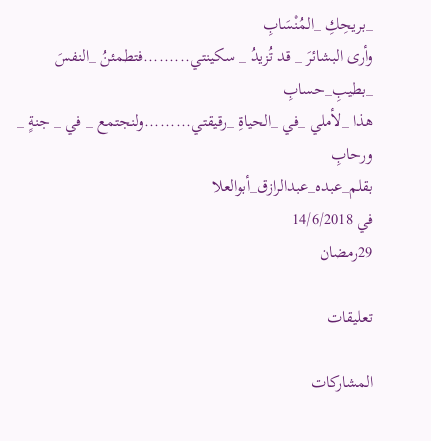_بريحِكِ _المُنْسَابِ
وأرى البشائرَ _ قد تُزيدُ _ سكينتي.........فتطمئنُ _النفسَ _بطيبِ_حسابِ
هذا _لأملي _في _الحياةِ _رقيقتي.........ولنجتمع _ في _ جنةٍ _ ورحابِ
بقلم_عبده_عبدالرازق_أبوالعلا
في 14/6/2018
29رمضان

تعليقات

المشاركات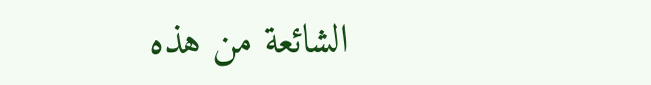الشائعة من هذه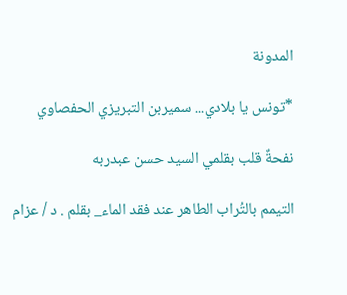المدونة

*تونس يا بلادي... سميربن التبريزي الحفصاوي

نفحةٌ قلب بقلمي السيد حسن عبدربه

التيمم بالتُراب الطاهر عند فقد الماء_ بقلم . د / عزام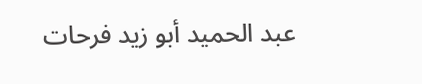عبد الحميد أبو زيد فرحات